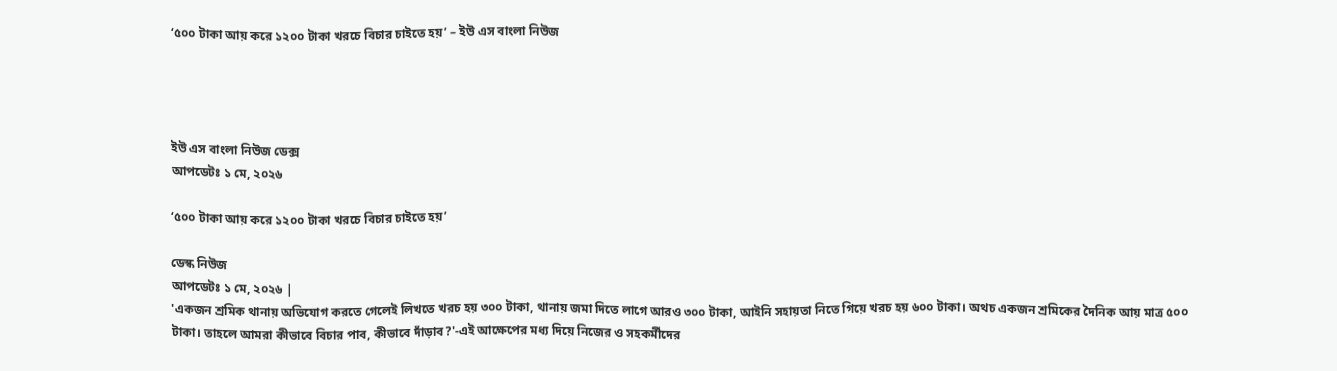‘৫০০ টাকা আয় করে ১২০০ টাকা খরচে বিচার চাইতে হয়’ – ইউ এস বাংলা নিউজ




ইউ এস বাংলা নিউজ ডেক্স
আপডেটঃ ১ মে, ২০২৬

‘৫০০ টাকা আয় করে ১২০০ টাকা খরচে বিচার চাইতে হয়’

ডেস্ক নিউজ
আপডেটঃ ১ মে, ২০২৬ |
'একজন শ্রমিক থানায় অভিযোগ করতে গেলেই লিখতে খরচ হয় ৩০০ টাকা, থানায় জমা দিতে লাগে আরও ৩০০ টাকা, আইনি সহায়তা নিতে গিয়ে খরচ হয় ৬০০ টাকা। অথচ একজন শ্রমিকের দৈনিক আয় মাত্র ৫০০ টাকা। তাহলে আমরা কীভাবে বিচার পাব, কীভাবে দাঁড়াব?'-এই আক্ষেপের মধ্য দিয়ে নিজের ও সহকর্মীদের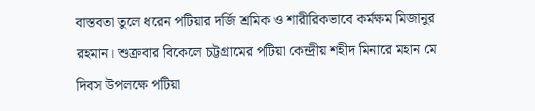বাস্তবতা তুলে ধরেন পটিয়ার দর্জি শ্রমিক ও শারীরিকভাবে কর্মক্ষম মিজানুর রহমান। শুক্রবার বিকেলে চট্টগ্রামের পটিয়া কেন্দ্রীয় শহীদ মিনারে মহান মে দিবস উপলক্ষে পটিয়া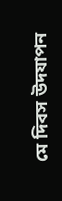মে দিবস উদযাপন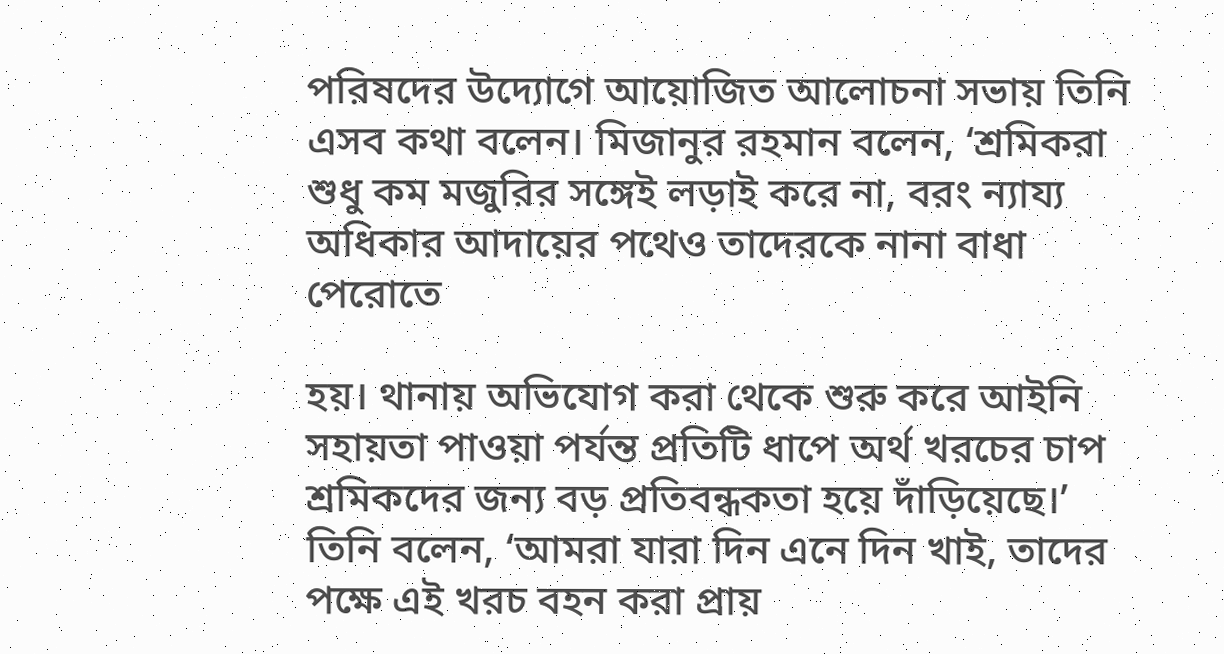পরিষদের উদ্যোগে আয়োজিত আলোচনা সভায় তিনি এসব কথা বলেন। মিজানুর রহমান বলেন, ‘শ্রমিকরা শুধু কম মজুরির সঙ্গেই লড়াই করে না, বরং ন্যায্য অধিকার আদায়ের পথেও তাদেরকে নানা বাধা পেরোতে

হয়। থানায় অভিযোগ করা থেকে শুরু করে আইনি সহায়তা পাওয়া পর্যন্ত প্রতিটি ধাপে অর্থ খরচের চাপ শ্রমিকদের জন্য বড় প্রতিবন্ধকতা হয়ে দাঁড়িয়েছে।’ তিনি বলেন, ‘আমরা যারা দিন এনে দিন খাই, তাদের পক্ষে এই খরচ বহন করা প্রায়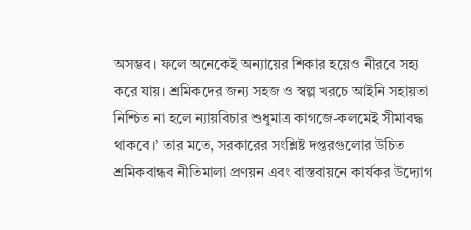অসম্ভব। ফলে অনেকেই অন্যায়ের শিকার হয়েও নীরবে সহ্য করে যায়। শ্রমিকদের জন্য সহজ ও স্বল্প খরচে আইনি সহায়তা নিশ্চিত না হলে ন্যায়বিচার শুধুমাত্র কাগজে-কলমেই সীমাবদ্ধ থাকবে।’ তার মতে, সরকারের সংশ্লিষ্ট দপ্তরগুলোর উচিত শ্রমিকবান্ধব নীতিমালা প্রণয়ন এবং বাস্তবায়নে কার্যকর উদ্যোগ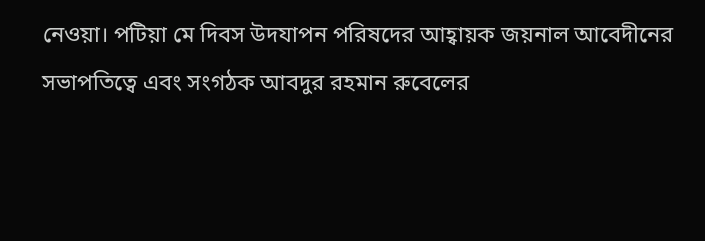নেওয়া। পটিয়া মে দিবস উদযাপন পরিষদের আহ্বায়ক জয়নাল আবেদীনের সভাপতিত্বে এবং সংগঠক আবদুর রহমান রুবেলের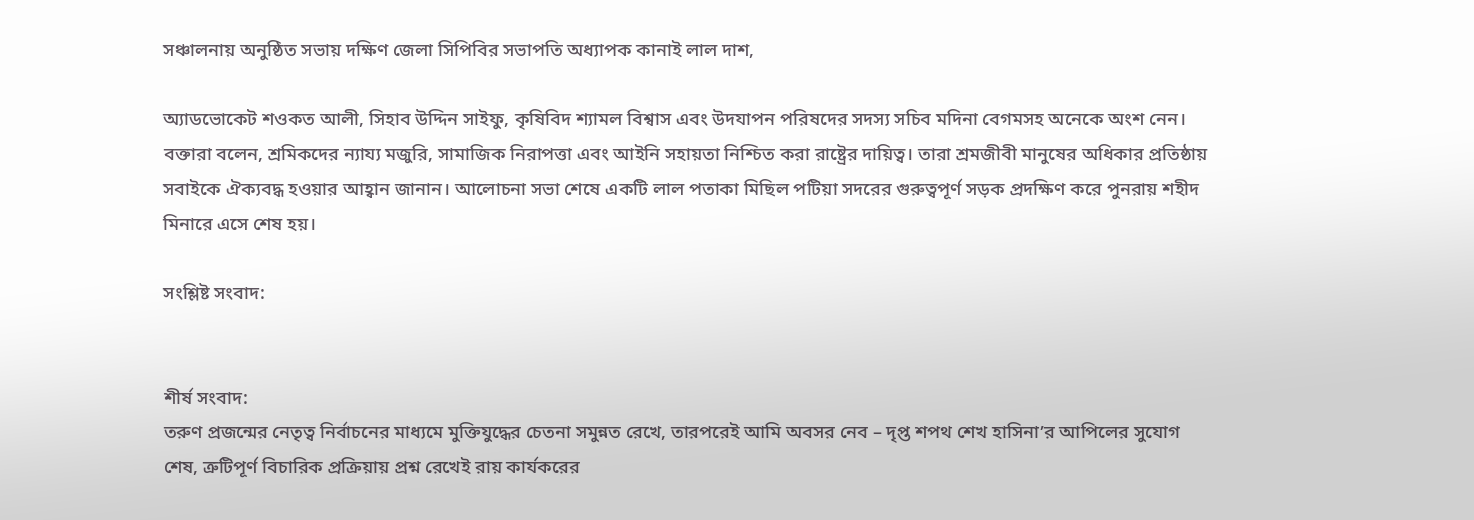সঞ্চালনায় অনুষ্ঠিত সভায় দক্ষিণ জেলা সিপিবির সভাপতি অধ্যাপক কানাই লাল দাশ,

অ্যাডভোকেট শওকত আলী, সিহাব উদ্দিন সাইফু, কৃষিবিদ শ্যামল বিশ্বাস এবং উদযাপন পরিষদের সদস্য সচিব মদিনা বেগমসহ অনেকে অংশ নেন। বক্তারা বলেন, শ্রমিকদের ন্যায্য মজুরি, সামাজিক নিরাপত্তা এবং আইনি সহায়তা নিশ্চিত করা রাষ্ট্রের দায়িত্ব। তারা শ্রমজীবী মানুষের অধিকার প্রতিষ্ঠায় সবাইকে ঐক্যবদ্ধ হওয়ার আহ্বান জানান। আলোচনা সভা শেষে একটি লাল পতাকা মিছিল পটিয়া সদরের গুরুত্বপূর্ণ সড়ক প্রদক্ষিণ করে পুনরায় শহীদ মিনারে এসে শেষ হয়।

সংশ্লিষ্ট সংবাদ:


শীর্ষ সংবাদ:
তরুণ প্রজন্মের নেতৃত্ব নির্বাচনের মাধ্যমে মুক্তিযুদ্ধের চেতনা সমুন্নত রেখে, তারপরেই আমি অবসর নেব – দৃপ্ত শপথ শেখ হাসিনা’র আপিলের সুযোগ শেষ, ত্রুটিপূর্ণ বিচারিক প্রক্রিয়ায় প্রশ্ন রেখেই রায় কার্যকরের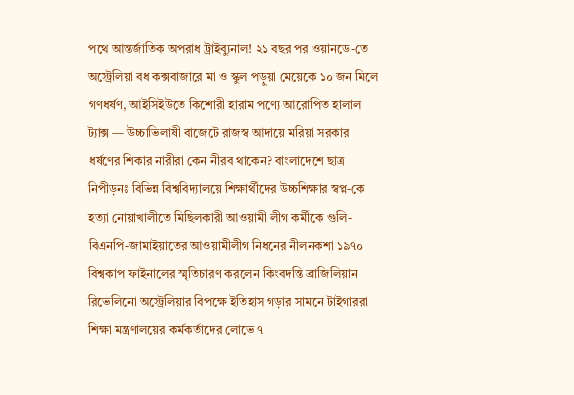পথে আন্তর্জাতিক অপরাধ ট্রাইব্যুনাল! ২১ বছর পর ওয়ানডে-তে অস্ট্রেলিয়া বধ কক্সবাজারে মা ও স্কুল পড়ুয়া মেয়েকে ১০ জন মিলে গণধর্ষণ, আইসিইউতে কিশোরী হারাম পণ্যে আরোপিত হালাল ট্যাক্স — উচ্চাভিলাষী বাজেটে রাজস্ব আদায়ে মরিয়া সরকার ধর্ষণের শিকার নারীরা কেন নীরব থাকেন? বাংলাদেশে ছাত্র নিপীড়নঃ বিভিন্ন বিশ্ববিদ্যালয়ে শিক্ষার্থীদের উচ্চশিক্ষার স্বপ্ন-কে হত্যা নোয়াখালীতে মিছিলকারী আওয়ামী লীগ কর্মীকে গুলি- বিএনপি-জামাইয়াতের আওয়ামীলীগ নিধনের নীলনকশা ১৯৭০ বিশ্বকাপ ফাইনালের স্মৃতিচারণ করলেন কিংবদন্তি ব্রাজিলিয়ান রিভেলিনো অস্ট্রেলিয়ার বিপক্ষে ইতিহাস গড়ার সামনে টাইগাররা শিক্ষা মন্ত্রণালয়ের কর্মকর্তাদের লোভে ৭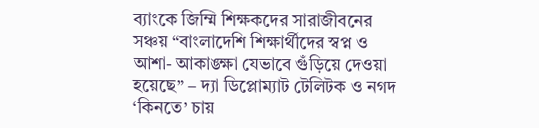ব্যাংকে জিম্মি শিক্ষকদের সারাজীবনের সঞ্চয় “বাংলাদেশি শিক্ষার্থীদের স্বপ্ন ও আশা- আকাঙ্ক্ষা যেভাবে গুঁড়িয়ে দেওয়া হয়েছে” – দ্যা ডিপ্লোম্যাট টেলিটক ও নগদ ‘কিনতে’ চায়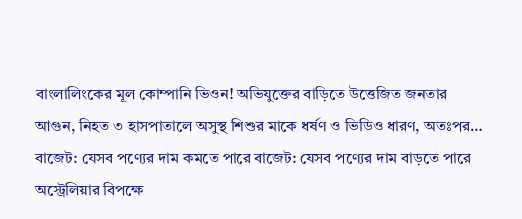বাংলালিংকের মূল কোম্পানি ভিওন! অভিযুক্তের বাড়িতে উত্তেজিত জনতার আগুন, নিহত ৩ হাসপাতালে অসুস্থ শিশুর মাকে ধর্ষণ ও ভিডিও ধারণ, অতঃপর… বাজেট: যেসব পণ্যের দাম কমতে পারে বাজেট: যেসব পণ্যের দাম বাড়তে পারে অস্ট্রেলিয়ার বিপক্ষে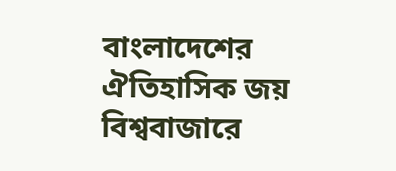বাংলাদেশের ঐতিহাসিক জয় বিশ্ববাজারে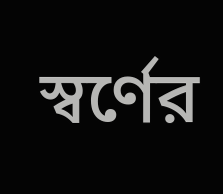স্বর্ণের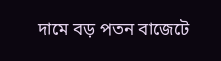দামে বড় পতন বাজেটে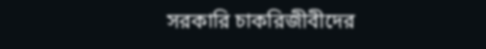সরকারি চাকরিজীবীদের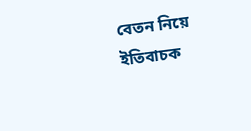বেতন নিয়ে ইতিবাচক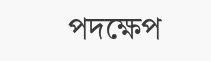পদক্ষেপ